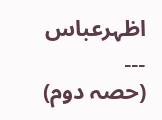اظہرعباس
۔۔۔
(حصہ دوم)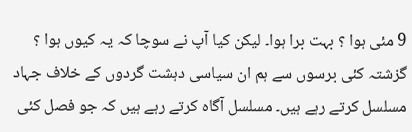9 مئی ہوا ؟ بہت برا ہوا۔ لیکن کیا آپ نے سوچا کہ یہ کیوں ہوا ؟
گزشتہ کئی برسوں سے ہم ان سیاسی دہشت گردوں کے خلاف جہاد مسلسل کرتے رہے ہیں۔ مسلسل آگاہ کرتے رہے ہیں کہ جو فصل کئی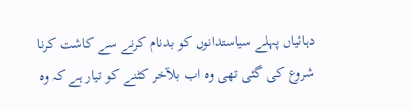دہائیاں پہلے سیاستدانوں کو بدنام کرنے سے کاشت کرنا شروع کی گئی تھی وہ اب بلآخر کٹنے کو تیار ہے کہ وہ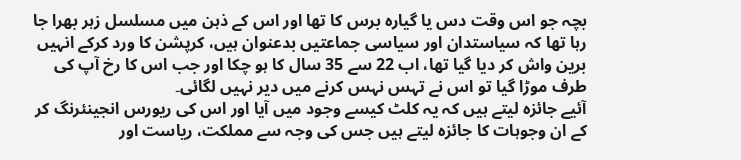بچہ جو اس وقت دس یا گیارہ برس کا تھا اور اس کے ذہن میں مسلسل زہر بھرا جا رہا تھا کہ سیاستدان اور سیاسی جماعتیں بدعنوان ہیں، کرپشن کا ورد کرکے انہیں برین واش کر دیا گیا تھا، اب 22 سے 35 سال کا ہو چکا اور جب اس کا رخ آپ کی طرف موڑا گیا تو اس نے تہس نہس کرنے میں دیر نہیں لگائی۔
آئیے جائزہ لیتے ہیں کہ یہ کلٹ کیسے وجود میں آیا اور اس کی ریورس انجینئرنگ کر کے ان وجوہات کا جائزہ لیتے ہیں جس کی وجہ سے مملکت، ریاست اور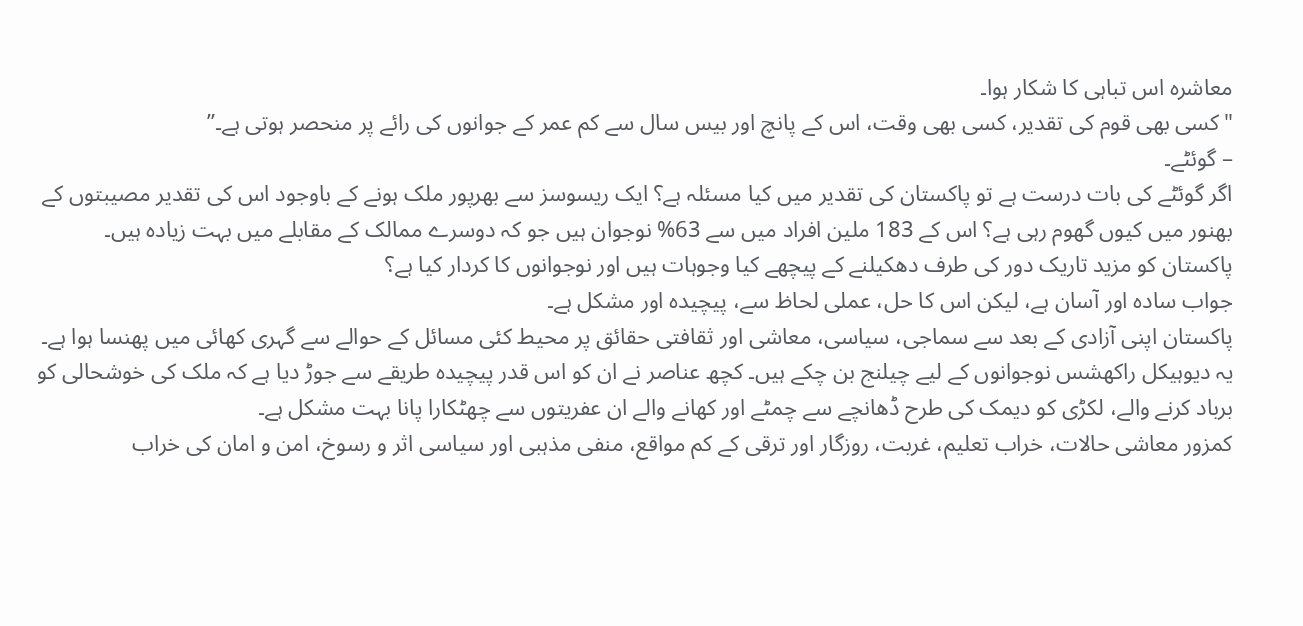معاشرہ اس تباہی کا شکار ہوا۔
"کسی بھی قوم کی تقدیر، کسی بھی وقت، اس کے پانچ اور بیس سال سے کم عمر کے جوانوں کی رائے پر منحصر ہوتی ہے۔”
– گوئٹے۔
اگر گوئٹے کی بات درست ہے تو پاکستان کی تقدیر میں کیا مسئلہ ہے؟ ایک ریسوسز سے بھرپور ملک ہونے کے باوجود اس کی تقدیر مصیبتوں کے بھنور میں کیوں گھوم رہی ہے؟ اس کے 183 ملین افراد میں سے 63% نوجوان ہیں جو کہ دوسرے ممالک کے مقابلے میں بہت زیادہ ہیں۔
پاکستان کو مزید تاریک دور کی طرف دھکیلنے کے پیچھے کیا وجوہات ہیں اور نوجوانوں کا کردار کیا ہے؟
جواب سادہ اور آسان ہے، لیکن اس کا حل، عملی لحاظ سے، پیچیدہ اور مشکل ہے۔
پاکستان اپنی آزادی کے بعد سے سماجی، سیاسی، معاشی اور ثقافتی حقائق پر محیط کئی مسائل کے حوالے سے گہری کھائی میں پھنسا ہوا ہے۔ یہ دیوہیکل راکھشس نوجوانوں کے لیے چیلنج بن چکے ہیں۔ کچھ عناصر نے ان کو اس قدر پیچیدہ طریقے سے جوڑ دیا ہے کہ ملک کی خوشحالی کو برباد کرنے والے، لکڑی کو دیمک کی طرح ڈھانچے سے چمٹے اور کھانے والے ان عفریتوں سے چھٹکارا پانا بہت مشکل ہے۔
کمزور معاشی حالات، خراب تعلیم، غربت، روزگار اور ترقی کے کم مواقع، منفی مذہبی اور سیاسی اثر و رسوخ، امن و امان کی خراب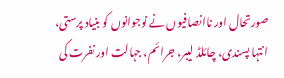صورتحال اور ناانصافیوں نے نوجوانوں کو بنیاد پرستی، انتہا پسندی، چائلڈ لیبر، جرائم، جہالت اور نفرت کی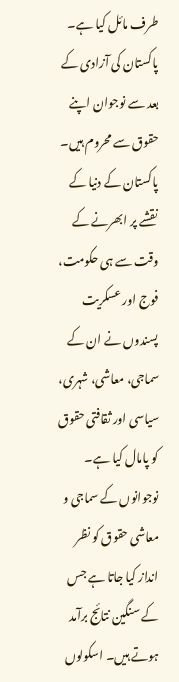طرف مائل کیا ہے۔
پاکستان کی آزادی کے بعد سے نوجوان اپنے حقوق سے محروم ہیں۔ پاکستان کے دنیا کے نقشے پر ابھرنے کے وقت سے ہی حکومت، فوج اور عسکریت پسندوں نے ان کے سماجی، معاشی، شہری، سیاسی اور ثقافتی حقوق کو پامال کیا ہے۔ نوجوانوں کے سماجی و معاشی حقوق کو نظر انداز کیا جاتا ہے جس کے سنگین نتائج برآمد ہوتے ہیں۔ اسکولوں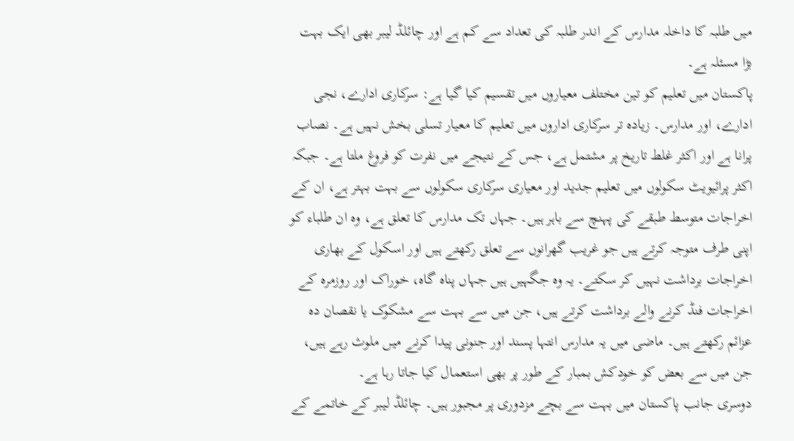میں طلبہ کا داخلہ مدارس کے اندر طلبہ کی تعداد سے کم ہے اور چائلڈ لیبر بھی ایک بہت بڑا مسئلہ ہے۔
پاکستان میں تعلیم کو تین مختلف معیاروں میں تقسیم کیا گیا ہے: سرکاری ادارے، نجی ادارے، اور مدارس۔ زیادہ تر سرکاری اداروں میں تعلیم کا معیار تسلی بخش نہیں ہے۔ نصاب پرانا ہے اور اکثر غلط تاریخ پر مشتمل ہے، جس کے نتیجے میں نفرت کو فروغ ملتا ہے۔ جبکہ اکثر پرائیویٹ سکولوں میں تعلیم جدید اور معیاری سرکاری سکولوں سے بہت بہتر ہے، ان کے اخراجات متوسط طبقے کی پہنچ سے باہر ہیں۔ جہاں تک مدارس کا تعلق ہے، وہ ان طلباء کو اپنی طرف متوجہ کرتے ہیں جو غریب گھرانوں سے تعلق رکھتے ہیں اور اسکول کے بھاری اخراجات برداشت نہیں کر سکتے۔ یہ وہ جگہیں ہیں جہاں پناہ گاہ، خوراک اور روزمرہ کے اخراجات فنڈ کرنے والے برداشت کرتے ہیں، جن میں سے بہت سے مشکوک یا نقصان دہ عزائم رکھتے ہیں۔ ماضی میں یہ مدارس انتہا پسند اور جنونی پیدا کرنے میں ملوث رہے ہیں، جن میں سے بعض کو خودکش بمبار کے طور پر بھی استعمال کیا جاتا رہا ہے۔
دوسری جانب پاکستان میں بہت سے بچے مزدوری پر مجبور ہیں۔ چائلڈ لیبر کے خاتمے کے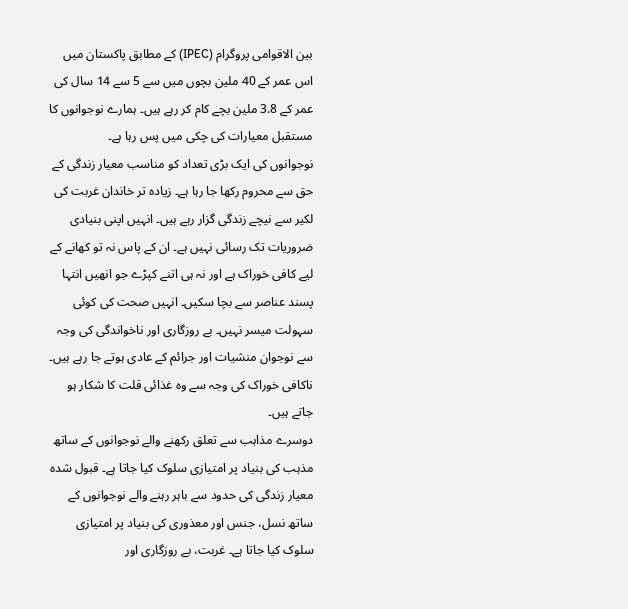بین الاقوامی پروگرام (IPEC) کے مطابق پاکستان میں اس عمر کے 40 ملین بچوں میں سے 5 سے 14 سال کی عمر کے 3.8 ملین بچے کام کر رہے ہیں۔ ہمارے نوجوانوں کا مستقبل معیارات کی چکی میں پس رہا ہے۔
نوجوانوں کی ایک بڑی تعداد کو مناسب معیار زندگی کے حق سے محروم رکھا جا رہا ہے۔ زیادہ تر خاندان غربت کی لکیر سے نیچے زندگی گزار رہے ہیں۔ انہیں اپنی بنیادی ضروریات تک رسائی نہیں ہے۔ ان کے پاس نہ تو کھانے کے لیے کافی خوراک ہے اور نہ ہی اتنے کپڑے جو انھیں انتہا پسند عناصر سے بچا سکیں۔ انہیں صحت کی کوئی سہولت میسر نہیں۔ بے روزگاری اور ناخواندگی کی وجہ سے نوجوان منشیات اور جرائم کے عادی ہوتے جا رہے ہیں۔ ناکافی خوراک کی وجہ سے وہ غذائی قلت کا شکار ہو جاتے ہیں۔
دوسرے مذاہب سے تعلق رکھنے والے نوجوانوں کے ساتھ مذہب کی بنیاد پر امتیازی سلوک کیا جاتا ہے۔ قبول شدہ معیار زندگی کی حدود سے باہر رہنے والے نوجوانوں کے ساتھ نسل، جنس اور معذوری کی بنیاد پر امتیازی سلوک کیا جاتا ہے۔ غربت، بے روزگاری اور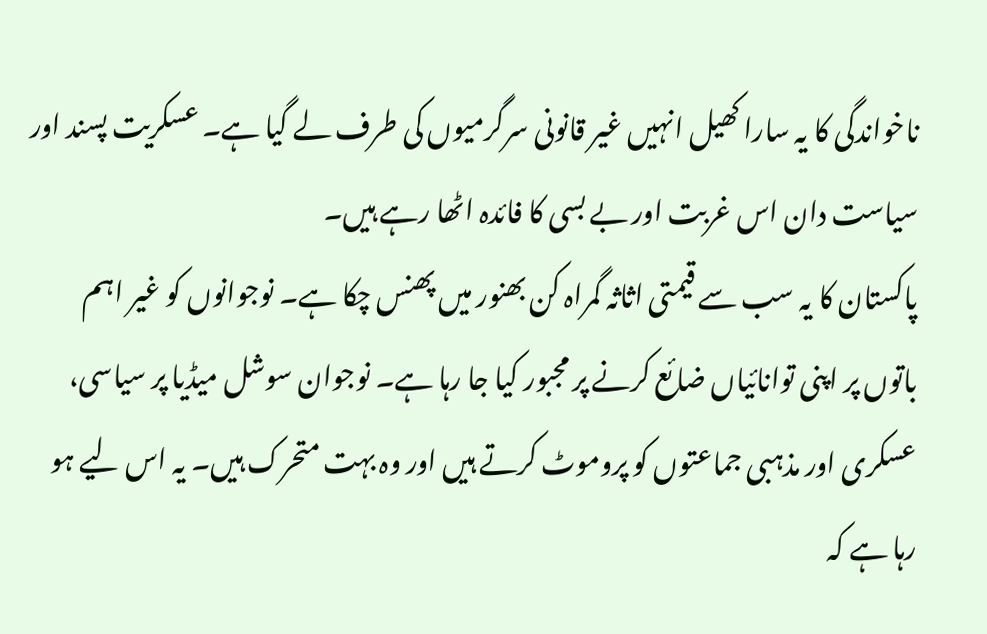ناخواندگی کا یہ سارا کھیل انہیں غیر قانونی سرگرمیوں کی طرف لے گیا ہے۔ عسکریت پسند اور سیاست دان اس غربت اور بے بسی کا فائدہ اٹھا رہے ہیں۔
پاکستان کا یہ سب سے قیمتی اثاثہ گمراہ کن بھنور میں پھنس چکا ہے۔ نوجوانوں کو غیر اہم باتوں پر اپنی توانائیاں ضائع کرنے پر مجبور کیا جا رہا ہے۔ نوجوان سوشل میڈیا پر سیاسی، عسکری اور مذہبی جماعتوں کو پروموٹ کرتے ہیں اور وہ بہت متحرک ہیں۔ یہ اس لیے ہو رہا ہے کہ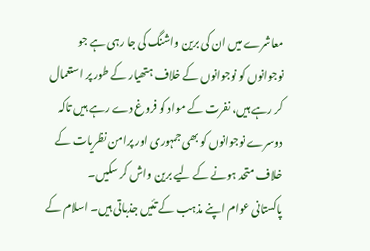معاشرے میں ان کی برین واشنگ کی جا رہی ہے جو نوجوانوں کو نوجوانوں کے خلاف ہتھیار کے طور پر استعمال کر رہے ہیں، نفرت کے مواد کو فروغ دے رہے ہیں تاکہ دوسرے نوجوانوں کو بھی جمہوری اور پرامن نظریات کے خلاف متحد ہونے کے لیے برین واش کر سکیں۔
پاکستانی عوام اپنے مذہب کے تئیں جذباتی ہیں۔ اسلام کے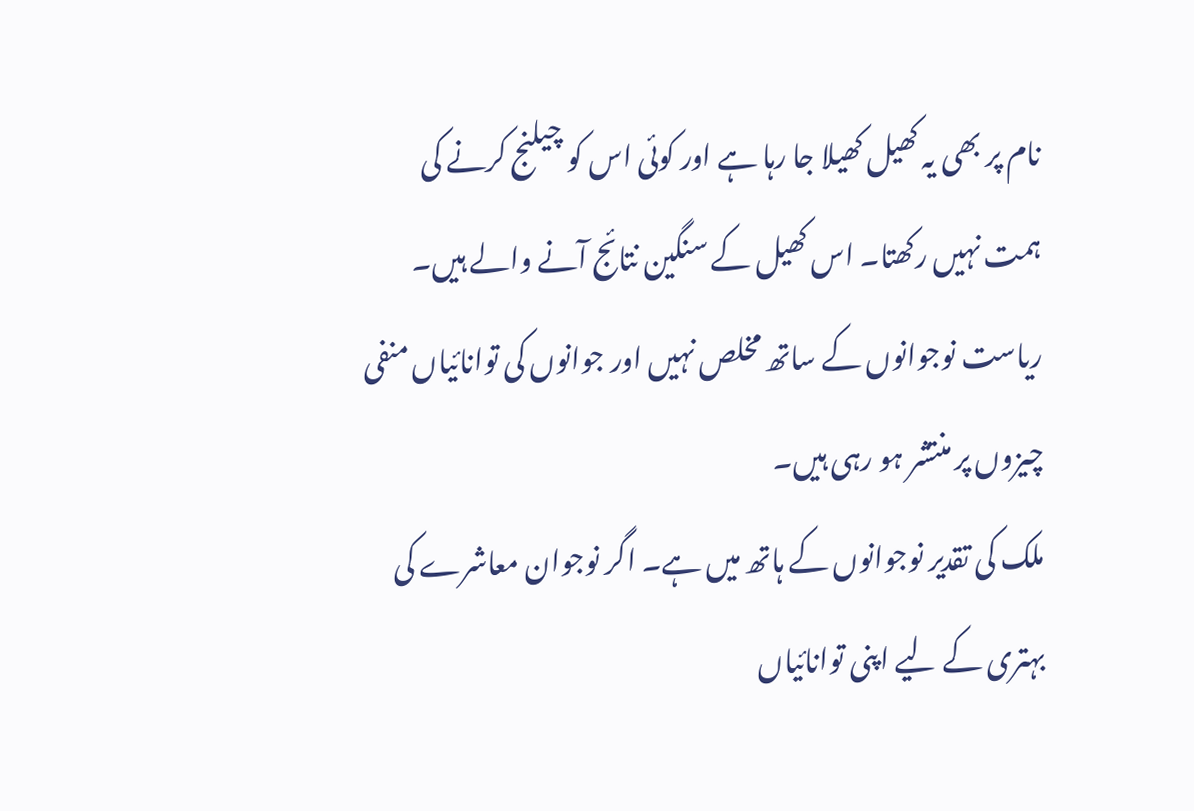نام پر بھی یہ کھیل کھیلا جا رہا ہے اور کوئی اس کو چیلنج کرنے کی ہمت نہیں رکھتا۔ اس کھیل کے سنگین نتائج آنے والے ہیں۔ ریاست نوجوانوں کے ساتھ مخلص نہیں اور جوانوں کی توانائیاں منفی چیزوں پر منتشر ہو رہی ہیں۔
ملک کی تقدیر نوجوانوں کے ہاتھ میں ہے۔ اگر نوجوان معاشرے کی بہتری کے لیے اپنی توانائیاں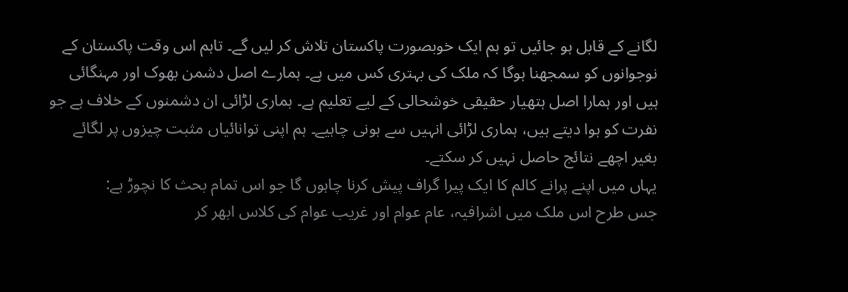لگانے کے قابل ہو جائیں تو ہم ایک خوبصورت پاکستان تلاش کر لیں گے۔ تاہم اس وقت پاکستان کے نوجوانوں کو سمجھنا ہوگا کہ ملک کی بہتری کس میں ہے۔ ہمارے اصل دشمن بھوک اور مہنگائی ہیں اور ہمارا اصل ہتھیار حقیقی خوشحالی کے لیے تعلیم ہے۔ ہماری لڑائی ان دشمنوں کے خلاف ہے جو نفرت کو ہوا دیتے ہیں، ہماری لڑائی انہیں سے ہونی چاہیے۔ ہم اپنی توانائیاں مثبت چیزوں پر لگائے بغیر اچھے نتائج حاصل نہیں کر سکتے۔
یہاں میں اپنے پرانے کالم کا ایک پیرا گراف پیش کرنا چاہوں گا جو اس تمام بحث کا نچوڑ ہے:
جس طرح اس ملک میں اشرافیہ، عام عوام اور غریب عوام کی کلاس ابھر کر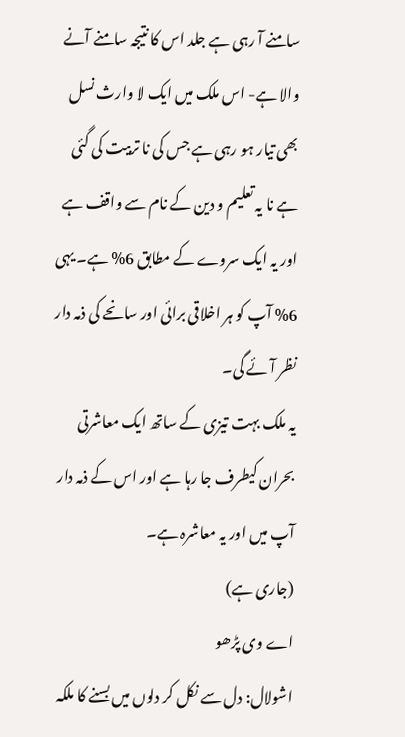سامنے آ رہی ہے جلد اس کا نتیجہ سامنے آنے والا ہے- اس ملک میں ایک لا وارث نسل بھی تیار ہو رہی ہے جس کی نا تربیت کی گئی ہے نا یہ تعلیم و دین کے نام سے واقف ہے اور یہ ایک سروے کے مطابق 6% ہے۔ یہی 6% آپ کو ہر اخلاقی برائی اور سانحے کی ذمہ دار نظر آئے گی۔
یہ ملک بہت تیزی کے ساتھ ایک معاشرتی بحران کیطرف جا رہا ہے اور اس کے ذمہ دار آپ میں اور یہ معاشرہ ہے۔
(جاری ہے)
اے وی پڑھو
اشولال: دل سے نکل کر دلوں میں بسنے کا ملکہ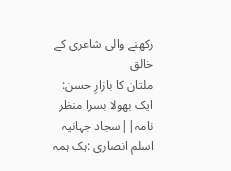رکھنے والی شاعری کے خالق
ملتان کا بازارِ حسن: ایک بھولا بسرا منظر نامہ||سجاد جہانیہ
اسلم انصاری :ہک ہمہ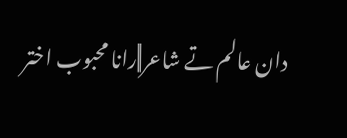دان عالم تے شاعر||رانا محبوب اختر